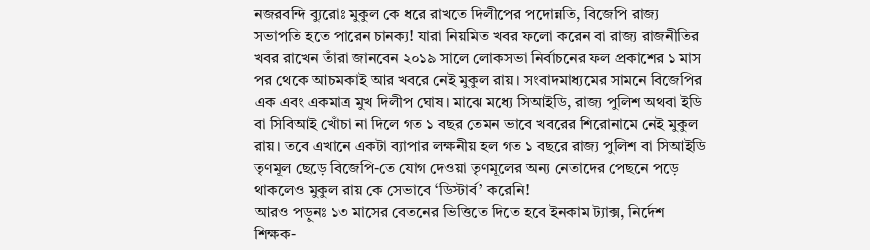নজরবন্দি ব্যুরোঃ মুকুল কে ধরে রাখতে দিলীপের পদোন্নতি, বিজেপি রাজ্য সভাপতি হতে পারেন চানক্য! যারা নিয়মিত খবর ফলো করেন বা রাজ্য রাজনীতির খবর রাখেন তাঁরা জানবেন ২০১৯ সালে লোকসভা নির্বাচনের ফল প্রকাশের ১ মাস পর থেকে আচমকাই আর খবরে নেই মুকুল রায়। সংবাদমাধ্যমের সামনে বিজেপির এক এবং একমাত্র মুখ দিলীপ ঘোষ। মাঝে মধ্যে সিআইডি, রাজ্য পুলিশ অথবা ইডি বা সিবিআই খোঁচা না দিলে গত ১ বছর তেমন ভাবে খবরের শিরোনামে নেই মুকুল রায়। তবে এখানে একটা ব্যাপার লক্ষনীয় হল গত ১ বছরে রাজ্য পুলিশ বা সিআইডি তৃণমূল ছেড়ে বিজেপি-তে যোগ দেওয়া তৃণমূলের অন্য নেতাদের পেছনে পড়ে থাকলেও মুকুল রায় কে সেভাবে ‘ডিস্টার্ব’ করেনি!
আরও পড়ুনঃ ১৩ মাসের বেতনের ভিত্তিতে দিতে হবে ইনকাম ট্যাক্স, নির্দেশ শিক্ষক-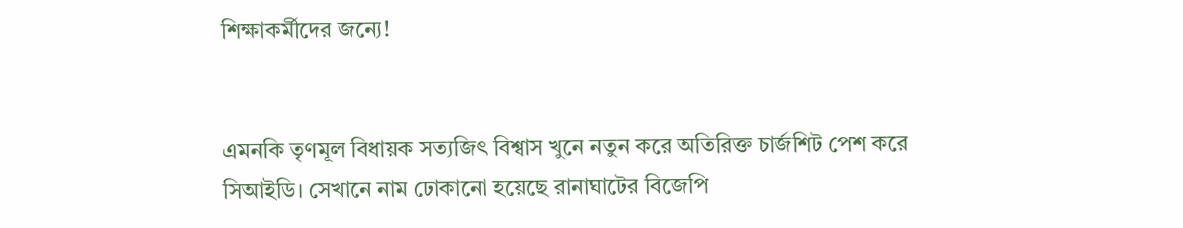শিক্ষাকর্মীদের জন্যে!


এমনকি তৃণমূল বিধায়ক সত্যজিৎ বিশ্বাস খুনে নতুন করে অতিরিক্ত চার্জশিট পেশ করে সিআইডি। সেখানে নাম ঢোকানো হয়েছে রানাঘাটের বিজেপি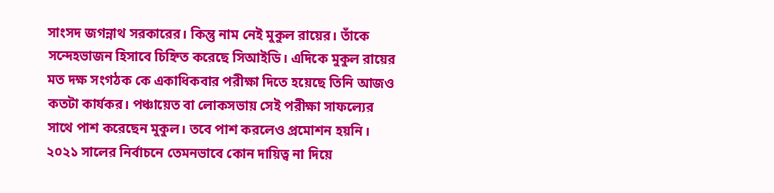সাংসদ জগন্নাথ সরকারের। কিন্তু নাম নেই মুকুল রায়ের। তাঁকে সন্দেহভাজন হিসাবে চিহ্নিত করেছে সিআইডি। এদিকে মুকুল রায়ের মত দক্ষ সংগঠক কে একাধিকবার পরীক্ষা দিতে হয়েছে তিনি আজও কতটা কার্যকর। পঞ্চায়েত বা লোকসভায় সেই পরীক্ষা সাফল্যের সাথে পাশ করেছেন মুকুল। তবে পাশ করলেও প্রমোশন হয়নি। ২০২১ সালের নির্বাচনে তেমনভাবে কোন দায়িত্ব না দিয়ে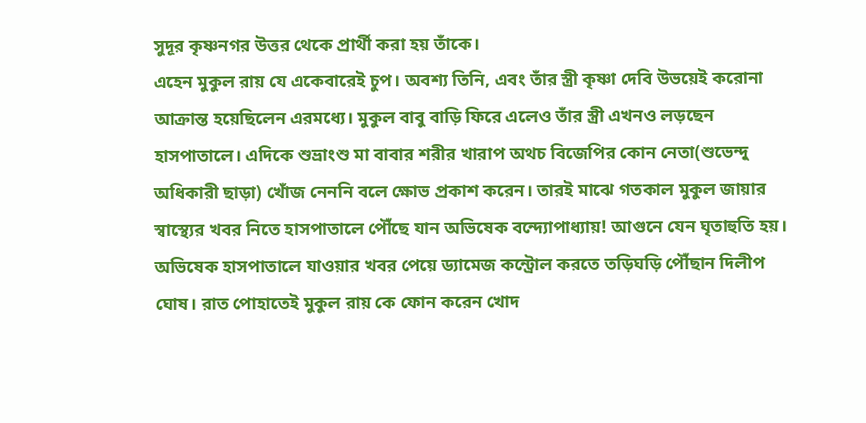সুদূর কৃষ্ণনগর উত্তর থেকে প্রার্থী করা হয় তাঁকে।
এহেন মুকুল রায় যে একেবারেই চুপ। অবশ্য তিনি, এবং তাঁর স্ত্রী কৃষ্ণা দেবি উভয়েই করোনা আক্রান্ত হয়েছিলেন এরমধ্যে। মুকুল বাবু বাড়ি ফিরে এলেও তাঁর স্ত্রী এখনও লড়ছেন হাসপাতালে। এদিকে শুভ্রাংশু মা বাবার শরীর খারাপ অথচ বিজেপির কোন নেতা(শুভেন্দু অধিকারী ছাড়া) খোঁজ নেননি বলে ক্ষোভ প্রকাশ করেন। তারই মাঝে গতকাল মুকুল জায়ার স্বাস্থ্যের খবর নিতে হাসপাতালে পৌঁছে যান অভিষেক বন্দ্যোপাধ্যায়! আগুনে যেন ঘৃতাহুতি হয়।
অভিষেক হাসপাতালে যাওয়ার খবর পেয়ে ড্যামেজ কন্ট্রোল করতে তড়িঘড়ি পৌঁছান দিলীপ ঘোষ। রাত পোহাতেই মুকুল রায় কে ফোন করেন খোদ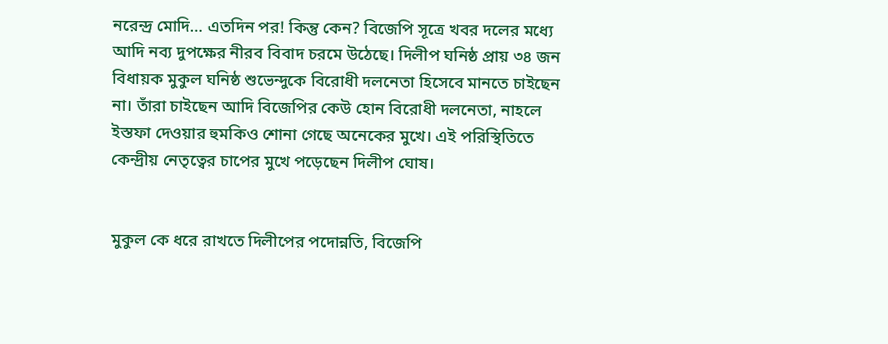নরেন্দ্র মোদি… এতদিন পর! কিন্তু কেন? বিজেপি সূত্রে খবর দলের মধ্যে আদি নব্য দুপক্ষের নীরব বিবাদ চরমে উঠেছে। দিলীপ ঘনিষ্ঠ প্রায় ৩৪ জন বিধায়ক মুকুল ঘনিষ্ঠ শুভেন্দুকে বিরোধী দলনেতা হিসেবে মানতে চাইছেন না। তাঁরা চাইছেন আদি বিজেপির কেউ হোন বিরোধী দলনেতা, নাহলে ইস্তফা দেওয়ার হুমকিও শোনা গেছে অনেকের মুখে। এই পরিস্থিতিতে কেন্দ্রীয় নেতৃত্বের চাপের মুখে পড়েছেন দিলীপ ঘোষ।


মুকুল কে ধরে রাখতে দিলীপের পদোন্নতি, বিজেপি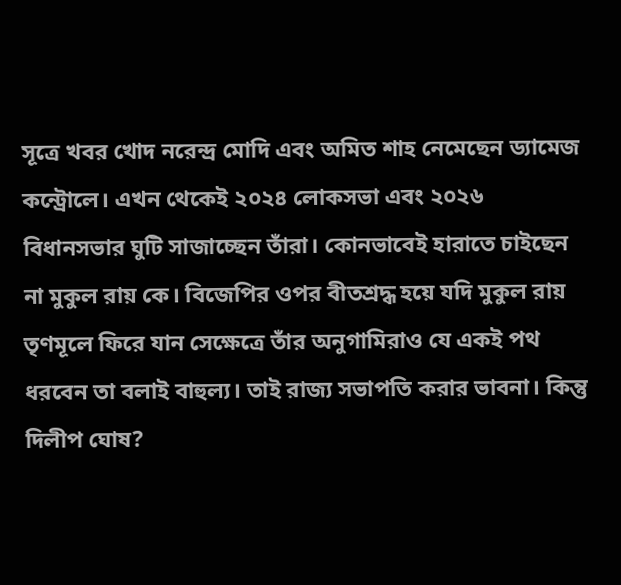সূত্রে খবর খোদ নরেন্দ্র মোদি এবং অমিত শাহ নেমেছেন ড্যামেজ কন্ট্রোলে। এখন থেকেই ২০২৪ লোকসভা এবং ২০২৬ বিধানসভার ঘুটি সাজাচ্ছেন তাঁরা। কোনভাবেই হারাতে চাইছেন না মুকুল রায় কে। বিজেপির ওপর বীতশ্রদ্ধ হয়ে যদি মুকুল রায় তৃণমূলে ফিরে যান সেক্ষেত্রে তাঁর অনুগামিরাও যে একই পথ ধরবেন তা বলাই বাহুল্য। তাই রাজ্য সভাপতি করার ভাবনা। কিন্তু দিলীপ ঘোষ?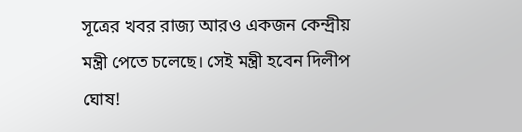সূত্রের খবর রাজ্য আরও একজন কেন্দ্রীয় মন্ত্রী পেতে চলেছে। সেই মন্ত্রী হবেন দিলীপ ঘোষ!